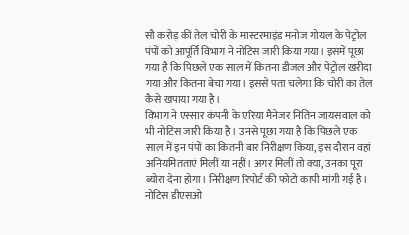सौ करोड़ की तेल चोरी के मास्टरमाइंड मनोज गोयल के पेट्रोल पंपों को आपूर्ति विभाग ने नोटिस जारी किया गया। इसमें पूछा गया है कि पिछले एक साल में कितना डीजल और पेट्रोल खरीदा गया और कितना बेचा गया। इससे पता चलेगा कि चोरी का तेल कैसे खपाया गया है।
विभाग ने एस्सार कंपनी के एरिया मैनेजर नितिन जायसवाल को भी नोटिस जारी किया है। उनसे पूछा गया है कि पिछले एक साल में इन पंपों का कितनी बार निरीक्षण किया, इस दौरान वहां अनियमितताएं मिलीं या नहीं। अगर मिलीं तो क्या, उनका पूरा ब्योरा देना होगा। निरीक्षण रिपोर्ट की फोटो कापी मांगी गई है। नोटिस डीएसओ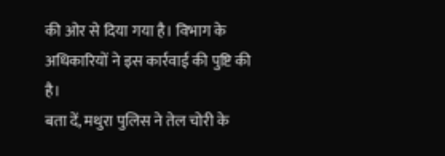की ओर से दिया गया है। विभाग के अधिकारियों ने इस कार्रवाई की पुष्टि की है।
बता दें, मथुरा पुलिस ने तेल चोरी के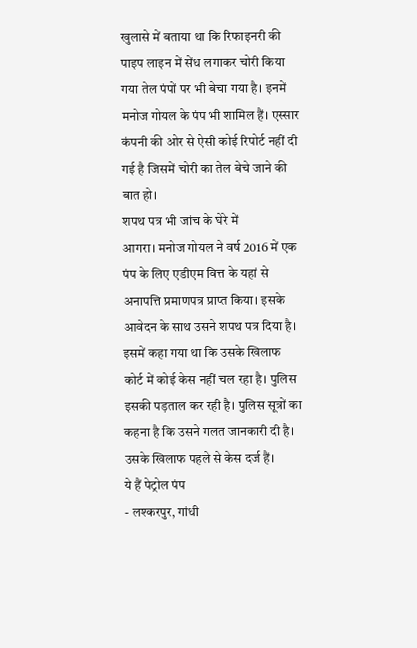खुलासे में बताया था कि रिफाइनरी की पाइप लाइन में सेंध लगाकर चोरी किया गया तेल पंपों पर भी बेचा गया है। इनमें मनोज गोयल के पंप भी शामिल हैं। एस्सार कंपनी की ओर से ऐसी कोई रिपोर्ट नहीं दी गई है जिसमें चोरी का तेल बेचे जाने की बात हो।
शपथ पत्र भी जांच के घेरे में
आगरा। मनोज गोयल ने वर्ष 2016 में एक पंप के लिए एडीएम वित्त के यहां से अनापत्ति प्रमाणपत्र प्राप्त किया। इसके आवेदन के साथ उसने शपथ पत्र दिया है। इसमें कहा गया था कि उसके खिलाफ कोर्ट में कोई केस नहीं चल रहा है। पुलिस इसकी पड़ताल कर रही है। पुलिस सूत्रों का कहना है कि उसने गलत जानकारी दी है। उसके खिलाफ पहले से केस दर्ज हैं।
ये हैं पेट्रोल पंप
- लश्करपुर, गांधी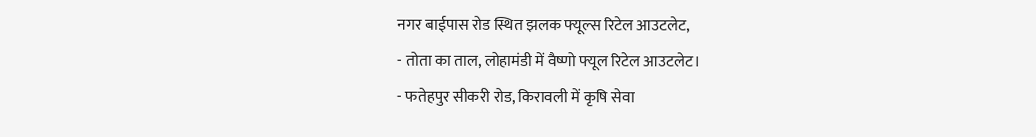नगर बाईपास रोड स्थित झलक फ्यूल्स रिटेल आउटलेट,
- तोता का ताल, लोहामंडी में वैष्णो फ्यूल रिटेल आउटलेट।
- फतेहपुर सीकरी रोड, किरावली में कृषि सेवा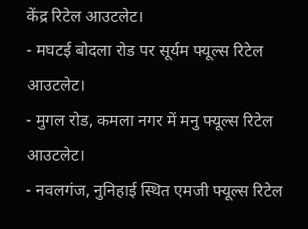केंद्र रिटेल आउटलेट।
- मघटई बोदला रोड पर सूर्यम फ्यूल्स रिटेल आउटलेट।
- मुगल रोड, कमला नगर में मनु फ्यूल्स रिटेल आउटलेट।
- नवलगंज, नुनिहाई स्थित एमजी फ्यूल्स रिटेल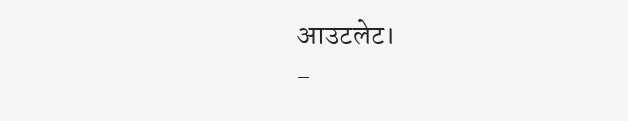आउटलेट।
-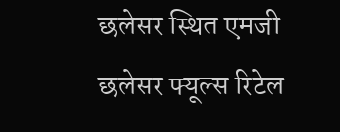छलेसर स्थित एमजी छलेसर फ्यूल्स रिटेल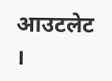आउटलेट ।